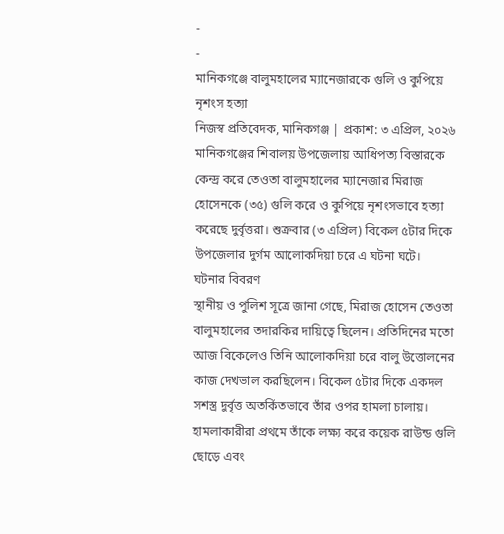-
-
মানিকগঞ্জে বালুমহালের ম্যানেজারকে গুলি ও কুপিয়ে নৃশংস হত্যা
নিজস্ব প্রতিবেদক, মানিকগঞ্জ | প্রকাশ: ৩ এপ্রিল, ২০২৬
মানিকগঞ্জের শিবালয় উপজেলায় আধিপত্য বিস্তারকে কেন্দ্র করে তেওতা বালুমহালের ম্যানেজার মিরাজ হোসেনকে (৩৫) গুলি করে ও কুপিয়ে নৃশংসভাবে হত্যা করেছে দুর্বৃত্তরা। শুক্রবার (৩ এপ্রিল) বিকেল ৫টার দিকে উপজেলার দুর্গম আলোকদিয়া চরে এ ঘটনা ঘটে।
ঘটনার বিবরণ
স্থানীয় ও পুলিশ সূত্রে জানা গেছে, মিরাজ হোসেন তেওতা বালুমহালের তদারকির দায়িত্বে ছিলেন। প্রতিদিনের মতো আজ বিকেলেও তিনি আলোকদিয়া চরে বালু উত্তোলনের কাজ দেখভাল করছিলেন। বিকেল ৫টার দিকে একদল সশস্ত্র দুর্বৃত্ত অতর্কিতভাবে তাঁর ওপর হামলা চালায়। হামলাকারীরা প্রথমে তাঁকে লক্ষ্য করে কয়েক রাউন্ড গুলি ছোড়ে এবং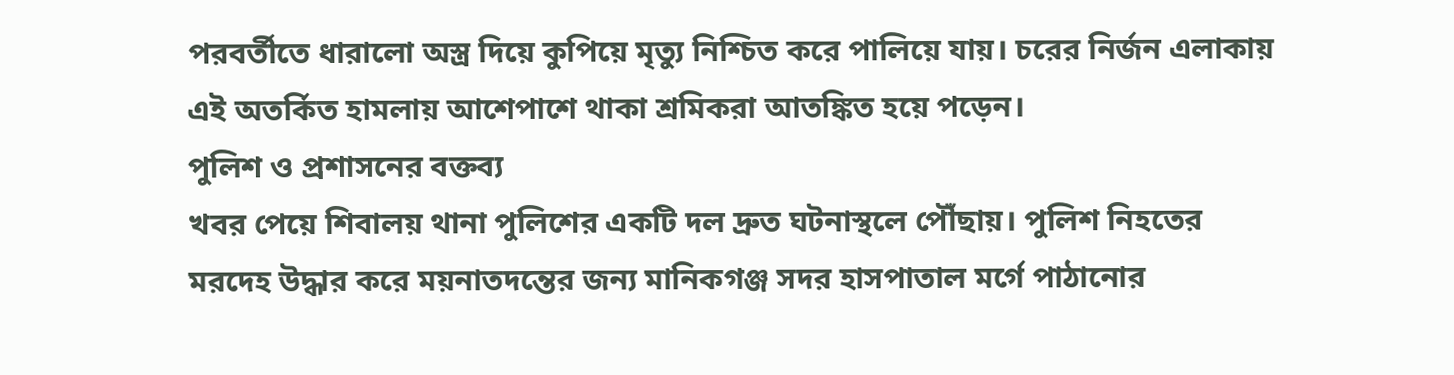পরবর্তীতে ধারালো অস্ত্র দিয়ে কুপিয়ে মৃত্যু নিশ্চিত করে পালিয়ে যায়। চরের নির্জন এলাকায় এই অতর্কিত হামলায় আশেপাশে থাকা শ্রমিকরা আতঙ্কিত হয়ে পড়েন।
পুলিশ ও প্রশাসনের বক্তব্য
খবর পেয়ে শিবালয় থানা পুলিশের একটি দল দ্রুত ঘটনাস্থলে পৌঁছায়। পুলিশ নিহতের মরদেহ উদ্ধার করে ময়নাতদন্তের জন্য মানিকগঞ্জ সদর হাসপাতাল মর্গে পাঠানোর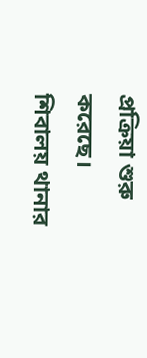প্রক্রিয়া শুরু করেছে।
শিবালয় থানার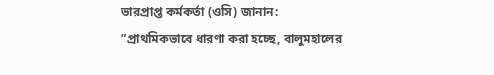ভারপ্রাপ্ত কর্মকর্তা (ওসি) জানান:
”প্রাথমিকভাবে ধারণা করা হচ্ছে, বালুমহালের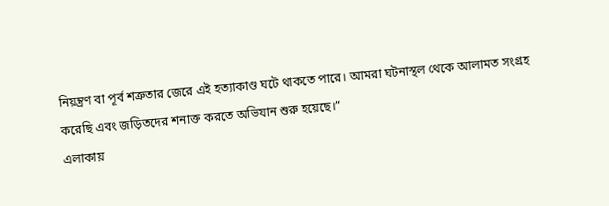নিয়ন্ত্রণ বা পূর্ব শত্রুতার জেরে এই হত্যাকাণ্ড ঘটে থাকতে পারে। আমরা ঘটনাস্থল থেকে আলামত সংগ্রহ করেছি এবং জড়িতদের শনাক্ত করতে অভিযান শুরু হয়েছে।”
এলাকায়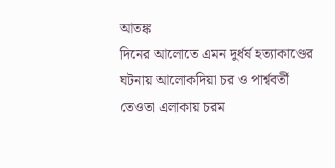আতঙ্ক
দিনের আলোতে এমন দুর্ধর্ষ হত্যাকাণ্ডের ঘটনায় আলোকদিয়া চর ও পার্শ্ববর্তী তেওতা এলাকায় চরম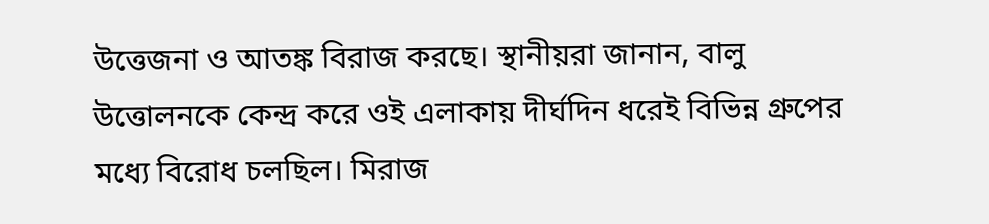উত্তেজনা ও আতঙ্ক বিরাজ করছে। স্থানীয়রা জানান, বালু উত্তোলনকে কেন্দ্র করে ওই এলাকায় দীর্ঘদিন ধরেই বিভিন্ন গ্রুপের মধ্যে বিরোধ চলছিল। মিরাজ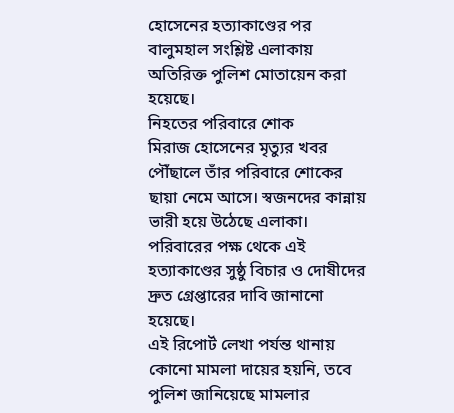হোসেনের হত্যাকাণ্ডের পর বালুমহাল সংশ্লিষ্ট এলাকায় অতিরিক্ত পুলিশ মোতায়েন করা হয়েছে।
নিহতের পরিবারে শোক
মিরাজ হোসেনের মৃত্যুর খবর পৌঁছালে তাঁর পরিবারে শোকের ছায়া নেমে আসে। স্বজনদের কান্নায় ভারী হয়ে উঠেছে এলাকা। পরিবারের পক্ষ থেকে এই হত্যাকাণ্ডের সুষ্ঠু বিচার ও দোষীদের দ্রুত গ্রেপ্তারের দাবি জানানো হয়েছে।
এই রিপোর্ট লেখা পর্যন্ত থানায় কোনো মামলা দায়ের হয়নি, তবে পুলিশ জানিয়েছে মামলার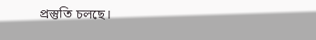প্রস্তুতি চলছে।